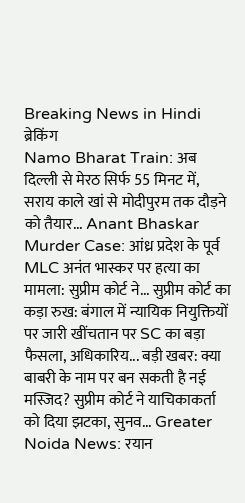Breaking News in Hindi
ब्रेकिंग
Namo Bharat Train: अब दिल्ली से मेरठ सिर्फ 55 मिनट में, सराय काले खां से मोदीपुरम तक दौड़ने को तैयार... Anant Bhaskar Murder Case: आंध्र प्रदेश के पूर्व MLC अनंत भास्कर पर हत्या का मामला: सुप्रीम कोर्ट ने... सुप्रीम कोर्ट का कड़ा रुख: बंगाल में न्यायिक नियुक्तियों पर जारी खींचतान पर SC का बड़ा फैसला, अधिकारिय... बड़ी खबर: क्या बाबरी के नाम पर बन सकती है नई मस्जिद? सुप्रीम कोर्ट ने याचिकाकर्ता को दिया झटका, सुनव... Greater Noida News: रयान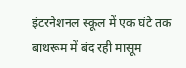इंटरनेशनल स्कूल में एक घंटे तक बाथरूम में बंद रही मासूम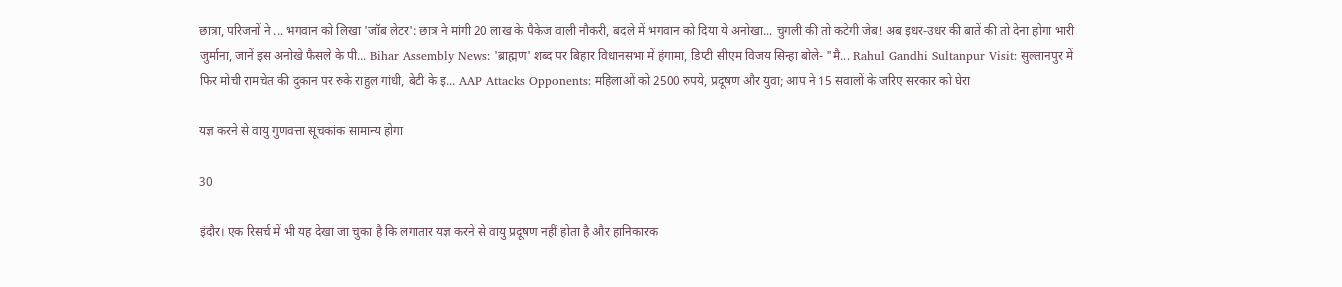छात्रा, परिजनों ने ... भगवान को लिखा 'जॉब लेटर': छात्र ने मांगी 20 लाख के पैकेज वाली नौकरी, बदले में भगवान को दिया ये अनोखा... चुगली की तो कटेगी जेब! अब इधर-उधर की बातें की तो देना होगा भारी जुर्माना, जानें इस अनोखे फैसले के पी... Bihar Assembly News: 'ब्राह्मण' शब्द पर बिहार विधानसभा में हंगामा, डिप्टी सीएम विजय सिन्हा बोले- "मै... Rahul Gandhi Sultanpur Visit: सुल्तानपुर में फिर मोची रामचेत की दुकान पर रुके राहुल गांधी, बेटी के इ... AAP Attacks Opponents: महिलाओं को 2500 रुपये, प्रदूषण और युवा; आप ने 15 सवालों के जरिए सरकार को घेरा

यज्ञ करने से वायु गुणवत्ता सूचकांक सामान्य होगा

30

इंदौर। एक रिसर्च में भी यह देखा जा चुका है कि लगातार यज्ञ करने से वायु प्रदूषण नहीं होता है और हानिकारक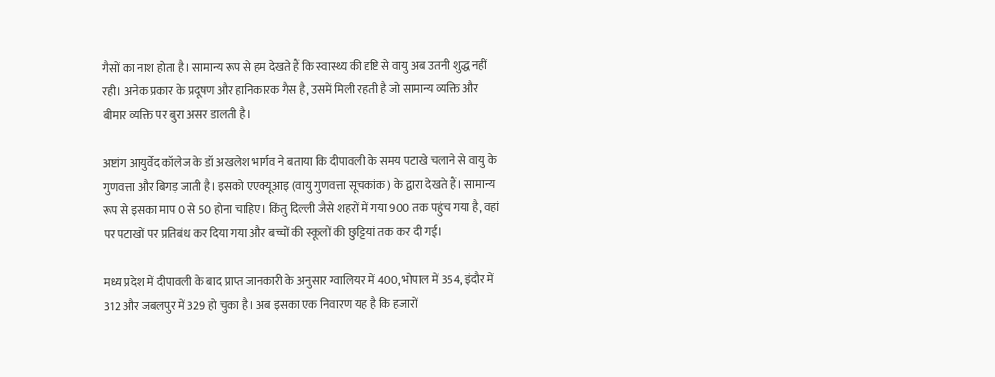गैसों का नाश होता है। सामान्य रूप से हम देखते हैं कि स्वास्थ्य की दृष्टि से वायु अब उतनी शुद्ध नहीं रही। अनेक प्रकार के प्रदूषण और हानिकारक गैस है, उसमें मिली रहती है जो सामान्य व्यक्ति और बीमार व्यक्ति पर बुरा असर डालती है।

अष्टांग आयुर्वेद कॉलेज के डॉ अखलेश भार्गव ने बताया कि दीपावली के समय पटाखे चलाने से वायु के गुणवत्ता और बिगड़ जाती है। इसको एएक्यूआइ (वायु गुणवत्ता सूचकांक) के द्वारा देखते हैं। सामान्य रूप से इसका माप 0 से 50 होना चाहिए। किंतु दिल्ली जैसे शहरों में गया 900 तक पहुंच गया है, वहां पर पटाखों पर प्रतिबंध कर दिया गया और बच्चों की स्कूलों की छुट्टियां तक कर दी गई।

मध्य प्रदेश में दीपावली के बाद प्राप्त जानकारी के अनुसार ग्वालियर में 400, भोपाल में 354, इंदौर में 312 और जबलपुर में 329 हो चुका है। अब इसका एक निवारण यह है कि हजारों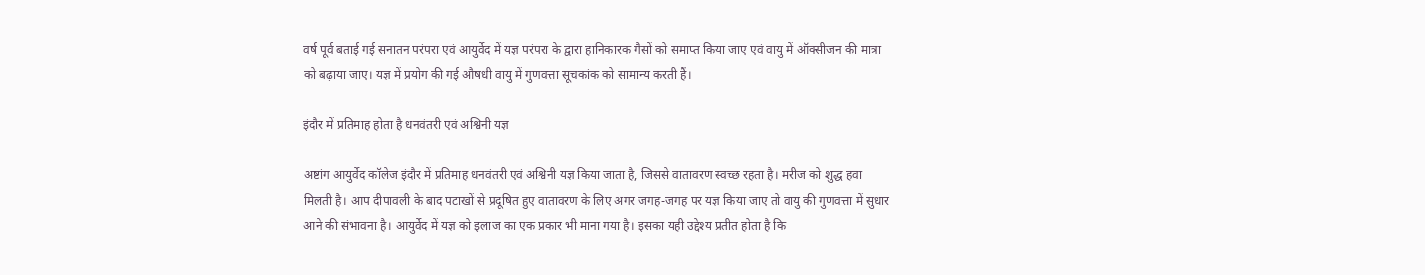वर्ष पूर्व बताई गई सनातन परंपरा एवं आयुर्वेद में यज्ञ परंपरा के द्वारा हानिकारक गैसों को समाप्त किया जाए एवं वायु में ऑक्सीजन की मात्रा को बढ़ाया जाए। यज्ञ में प्रयोग की गई औषधी वायु में गुणवत्ता सूचकांक को सामान्य करती हैं।

इंदौर में प्रतिमाह होता है धनवंतरी एवं अश्विनी यज्ञ

अष्टांग आयुर्वेद कॉलेज इंदौर में प्रतिमाह धनवंतरी एवं अश्विनी यज्ञ किया जाता है, जिससे वातावरण स्वच्छ रहता है। मरीज को शुद्ध हवा मिलती है। आप दीपावली के बाद पटाखों से प्रदूषित हुए वातावरण के लिए अगर जगह-जगह पर यज्ञ किया जाए तो वायु की गुणवत्ता में सुधार आने की संभावना है। आयुर्वेद में यज्ञ को इलाज का एक प्रकार भी माना गया है। इसका यही उद्देश्य प्रतीत होता है कि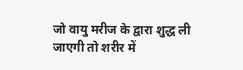जो वायु मरीज के द्वारा शुद्ध ली जाएगी तो शरीर में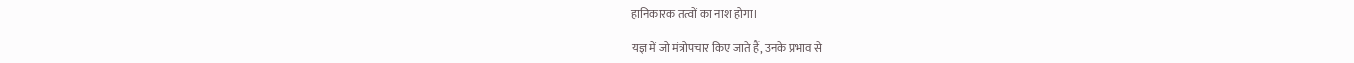हानिकारक तत्वों का नाश होगा।

यज्ञ में जो मंत्रोपचार किए जाते हैं, उनके प्रभाव से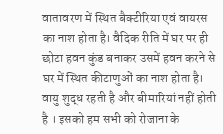वातावरण में स्थित बैक्टीरिया एवं वायरस का नाश होता है। वैदिक रीति में घर पर ही छोटा हवन कुंड बनाकर उसमें हवन करने से घर में स्थित कीटाणुओं का नाश होता है। वायु शुद्ध रहती है और बीमारियां नहीं होती है । इसको हम सभी को रोजाना के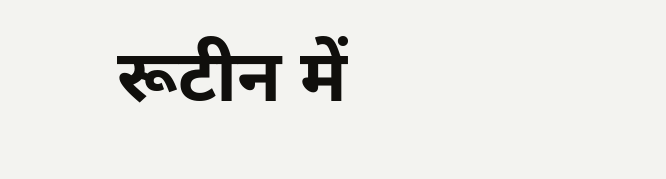रूटीन में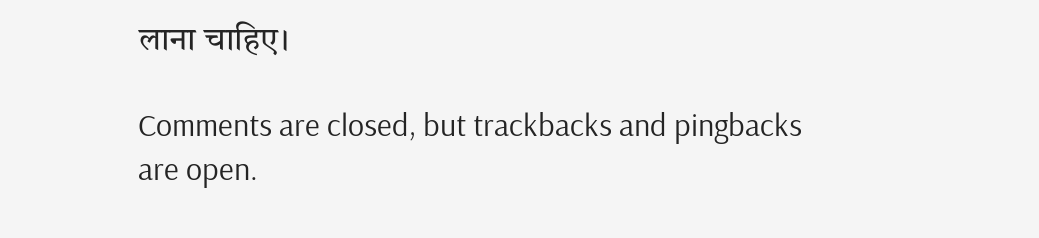लाना चाहिए।

Comments are closed, but trackbacks and pingbacks are open.